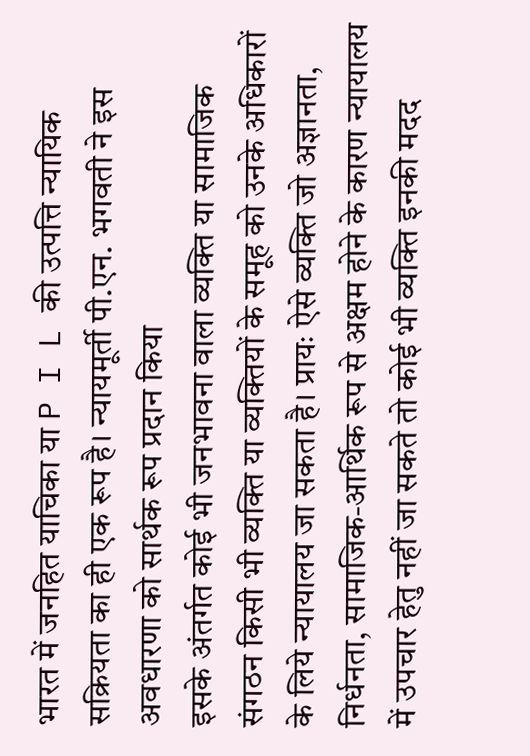भारत में जनहित याचिका या P I L की उत्पत्ति न्यायिक सक्रियता का ही एक रूप है। न्यायमूर्ती पी.एन. भगवती ने इस अवधारणा को सार्थक रूप प्रदान किया
इसके अंतर्गत कोई भी जनभावना वाला व्यक्ति या सामाजिक संगठन किसी भी व्यक्ति या व्यक्तियों के समूह को उनके अधिकारों के लिये न्यायालय जा सकता है। प्रायः ऐसे व्यक्ति जो अज्ञानता, निर्धनता, सामाजिक-आर्थिक रूप से अक्षम होने के कारण न्यायालय में उपचार हेतु नहीं जा सकते तो कोई भी व्यक्ति इनकी मदद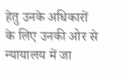हेतु उनके अधिकारों के लिए उनकी ओर से न्यायालय में जा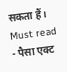सकता हैं।
Must read - पैसा एक्ट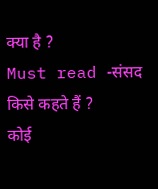क्या है ?
Must read -संसद किसे कहते हैं ?
कोई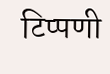टिप्पणी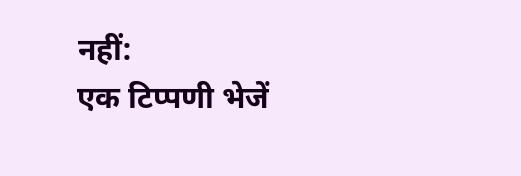नहीं:
एक टिप्पणी भेजें